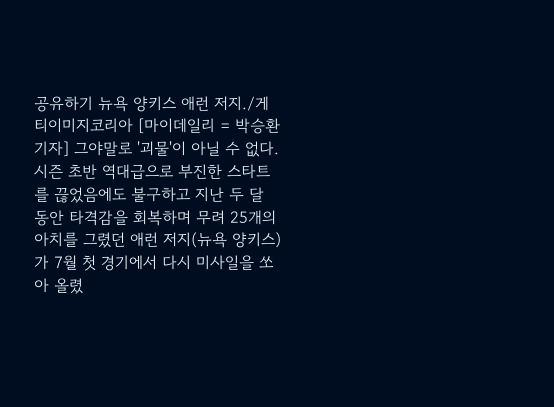공유하기 뉴욕 양키스 애런 저지./게티이미지코리아 [마이데일리 = 박승환 기자] 그야말로 '괴물'이 아닐 수 없다.
시즌 초반 역대급으로 부진한 스타트를 끊었음에도 불구하고 지난 두 달 동안 타격감을 회복하며 무려 25개의 아치를 그렸던 애런 저지(뉴욕 양키스)가 7월 첫 경기에서 다시 미사일을 쏘아 올렸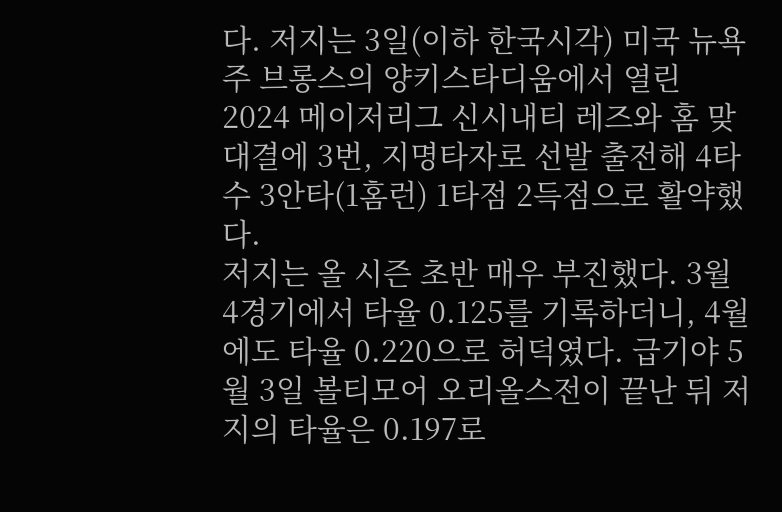다. 저지는 3일(이하 한국시각) 미국 뉴욕주 브롱스의 양키스타디움에서 열린 2024 메이저리그 신시내티 레즈와 홈 맞대결에 3번, 지명타자로 선발 출전해 4타수 3안타(1홈런) 1타점 2득점으로 활약했다.
저지는 올 시즌 초반 매우 부진했다. 3월 4경기에서 타율 0.125를 기록하더니, 4월에도 타율 0.220으로 허덕였다. 급기야 5월 3일 볼티모어 오리올스전이 끝난 뒤 저지의 타율은 0.197로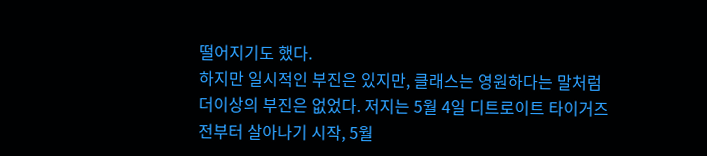떨어지기도 했다.
하지만 일시적인 부진은 있지만, 클래스는 영원하다는 말처럼 더이상의 부진은 없었다. 저지는 5월 4일 디트로이트 타이거즈전부터 살아나기 시작, 5월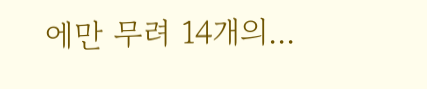에만 무려 14개의...